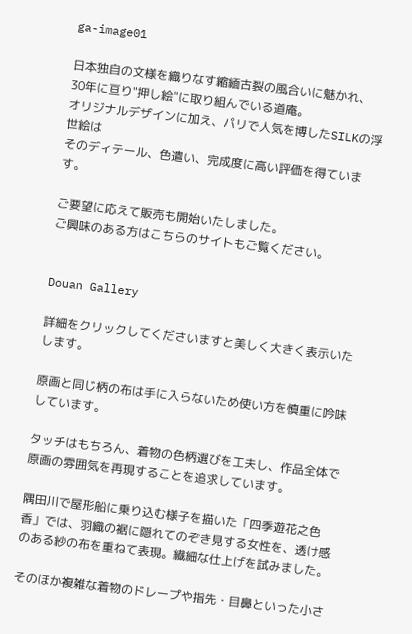ga-image01

日本独自の文様を織りなす縮緬古裂の風合いに魅かれ、
30年に亘り"押し絵"に取り組んでいる道庵。
オリジナルデザインに加え、パリで人気を博したSILKの浮世絵は
そのディテール、色遣い、完成度に高い評価を得ています。

ご要望に応えて販売も開始いたしました。
ご興味のある方はこちらのサイトもご覧ください。


Douan Gallery

詳細をクリックしてくださいますと美しく大きく表示いたします。

原画と同じ柄の布は手に入らないため使い方を慎重に吟味しています。

タッチはもちろん、着物の色柄選びを工夫し、作品全体で原画の雰囲気を再現することを追求しています。

隅田川で屋形船に乗り込む様子を描いた「四季遊花之色香」では、羽織の裾に隠れてのぞき見する女性を、透け感のある紗の布を重ねて表現。繊細な仕上げを試みました。

そのほか複雑な着物のドレープや指先・目鼻といった小さ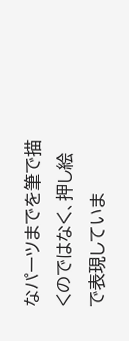なパーツまでを筆で描くのではなく、押し絵で表現していま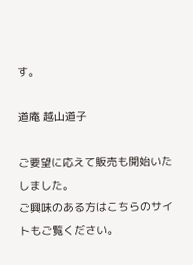す。

道庵 越山道子

ご要望に応えて販売も開始いたしました。
ご興味のある方はこちらのサイトもご覧ください。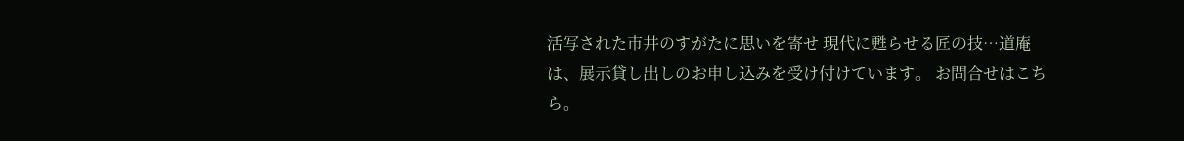活写された市井のすがたに思いを寄せ 現代に甦らせる匠の技…道庵は、展示貸し出しのお申し込みを受け付けています。 お問合せはこちら。